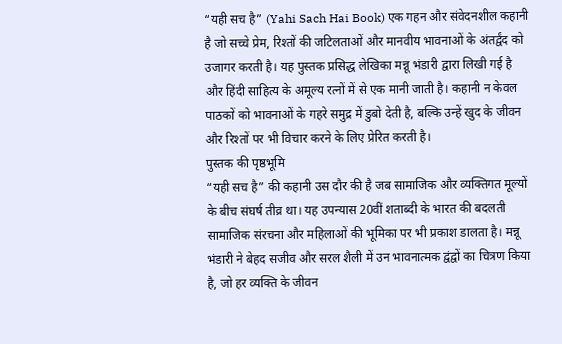“यही सच है” (Yahi Sach Hai Book) एक गहन और संवेदनशील कहानी है जो सच्चे प्रेम, रिश्तों की जटिलताओं और मानवीय भावनाओं के अंतर्द्वंद को उजागर करती है। यह पुस्तक प्रसिद्ध लेखिका मन्नू भंडारी द्वारा लिखी गई है और हिंदी साहित्य के अमूल्य रत्नों में से एक मानी जाती है। कहानी न केवल पाठकों को भावनाओं के गहरे समुद्र में डुबो देती है, बल्कि उन्हें खुद के जीवन और रिश्तों पर भी विचार करने के लिए प्रेरित करती है।
पुस्तक की पृष्ठभूमि
“यही सच है” की कहानी उस दौर की है जब सामाजिक और व्यक्तिगत मूल्यों के बीच संघर्ष तीव्र था। यह उपन्यास 20वीं शताब्दी के भारत की बदलती सामाजिक संरचना और महिलाओं की भूमिका पर भी प्रकाश डालता है। मन्नू भंडारी ने बेहद सजीव और सरल शैली में उन भावनात्मक द्वंद्वों का चित्रण किया है, जो हर व्यक्ति के जीवन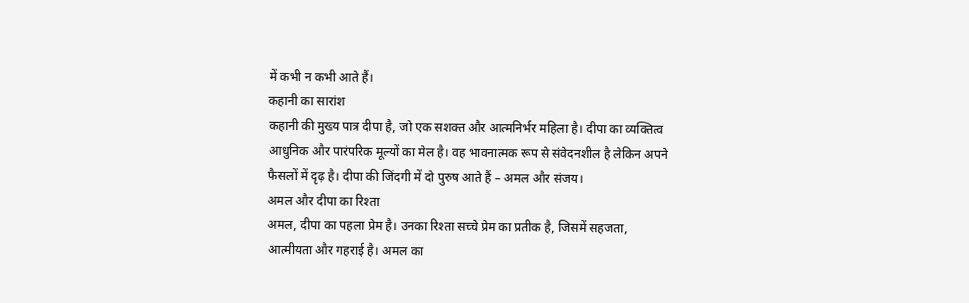में कभी न कभी आते हैं।
कहानी का सारांश
कहानी की मुख्य पात्र दीपा है, जो एक सशक्त और आत्मनिर्भर महिला है। दीपा का व्यक्तित्व आधुनिक और पारंपरिक मूल्यों का मेल है। वह भावनात्मक रूप से संवेदनशील है लेकिन अपने फैसलों में दृढ़ है। दीपा की जिंदगी में दो पुरुष आते हैं – अमल और संजय।
अमल और दीपा का रिश्ता
अमल, दीपा का पहला प्रेम है। उनका रिश्ता सच्चे प्रेम का प्रतीक है, जिसमें सहजता, आत्मीयता और गहराई है। अमल का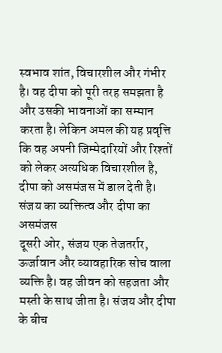स्वभाव शांत, विचारशील और गंभीर है। वह दीपा को पूरी तरह समझता है और उसकी भावनाओं का सम्मान करता है। लेकिन अमल की यह प्रवृत्ति कि वह अपनी जिम्मेदारियों और रिश्तों को लेकर अत्यधिक विचारशील है, दीपा को असमंजस में डाल देती है।
संजय का व्यक्तित्व और दीपा का असमंजस
दूसरी ओर, संजय एक तेजतर्रार, ऊर्जावान और व्यावहारिक सोच वाला व्यक्ति है। वह जीवन को सहजता और मस्ती के साथ जीता है। संजय और दीपा के बीच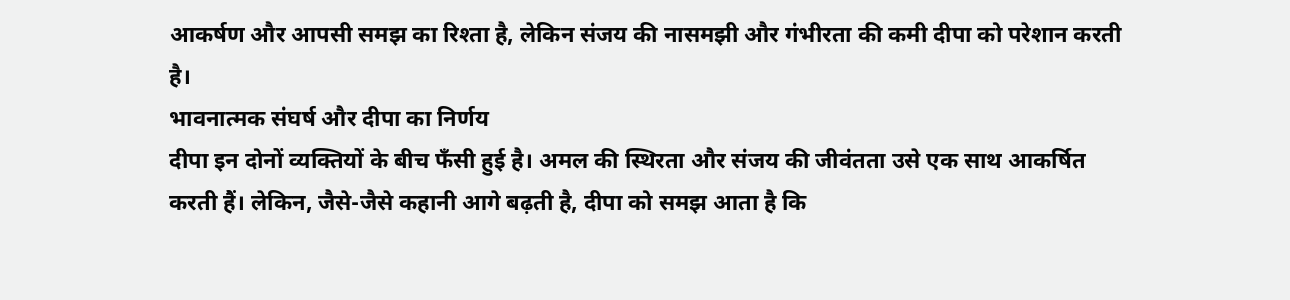आकर्षण और आपसी समझ का रिश्ता है, लेकिन संजय की नासमझी और गंभीरता की कमी दीपा को परेशान करती है।
भावनात्मक संघर्ष और दीपा का निर्णय
दीपा इन दोनों व्यक्तियों के बीच फँसी हुई है। अमल की स्थिरता और संजय की जीवंतता उसे एक साथ आकर्षित करती हैं। लेकिन, जैसे-जैसे कहानी आगे बढ़ती है, दीपा को समझ आता है कि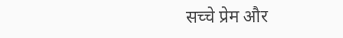सच्चे प्रेम और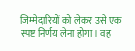जिम्मेदारियों को लेकर उसे एक स्पष्ट निर्णय लेना होगा। वह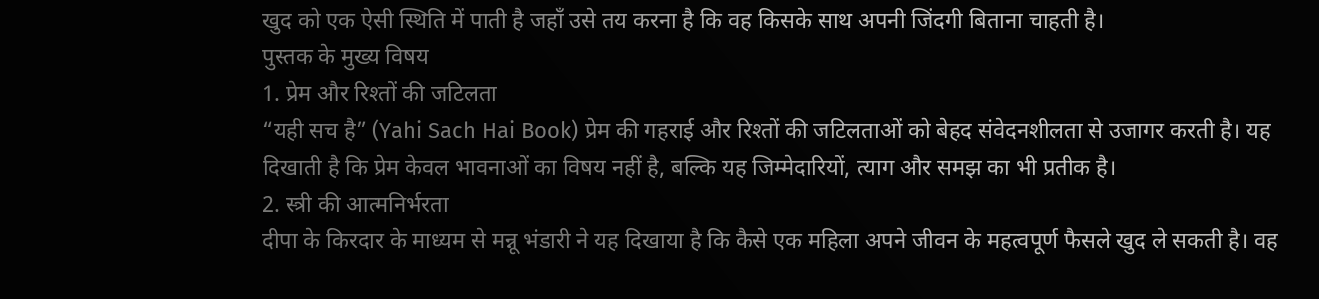खुद को एक ऐसी स्थिति में पाती है जहाँ उसे तय करना है कि वह किसके साथ अपनी जिंदगी बिताना चाहती है।
पुस्तक के मुख्य विषय
1. प्रेम और रिश्तों की जटिलता
“यही सच है” (Yahi Sach Hai Book) प्रेम की गहराई और रिश्तों की जटिलताओं को बेहद संवेदनशीलता से उजागर करती है। यह दिखाती है कि प्रेम केवल भावनाओं का विषय नहीं है, बल्कि यह जिम्मेदारियों, त्याग और समझ का भी प्रतीक है।
2. स्त्री की आत्मनिर्भरता
दीपा के किरदार के माध्यम से मन्नू भंडारी ने यह दिखाया है कि कैसे एक महिला अपने जीवन के महत्वपूर्ण फैसले खुद ले सकती है। वह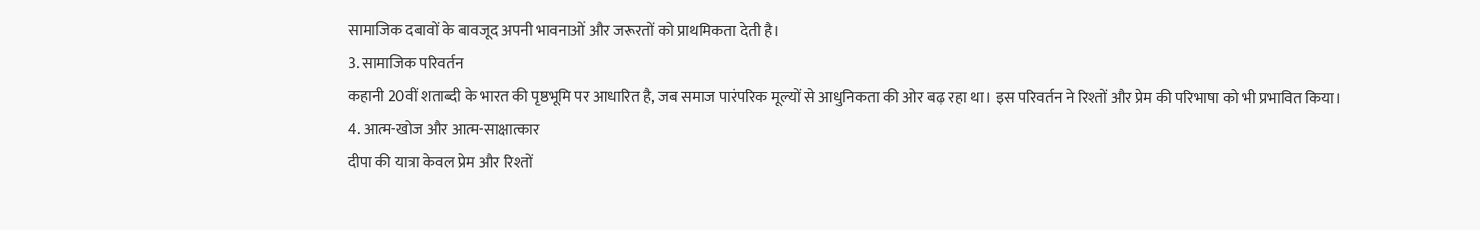सामाजिक दबावों के बावजूद अपनी भावनाओं और जरूरतों को प्राथमिकता देती है।
3. सामाजिक परिवर्तन
कहानी 20वीं शताब्दी के भारत की पृष्ठभूमि पर आधारित है, जब समाज पारंपरिक मूल्यों से आधुनिकता की ओर बढ़ रहा था। इस परिवर्तन ने रिश्तों और प्रेम की परिभाषा को भी प्रभावित किया।
4. आत्म-खोज और आत्म-साक्षात्कार
दीपा की यात्रा केवल प्रेम और रिश्तों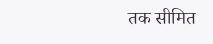तक सीमित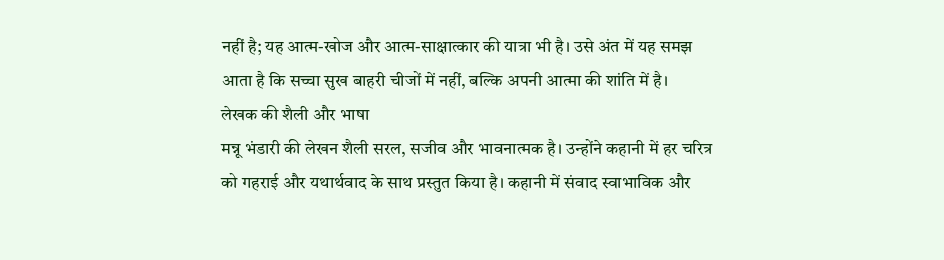नहीं है; यह आत्म-खोज और आत्म-साक्षात्कार की यात्रा भी है। उसे अंत में यह समझ आता है कि सच्चा सुख बाहरी चीजों में नहीं, बल्कि अपनी आत्मा की शांति में है।
लेखक की शैली और भाषा
मन्नू भंडारी की लेखन शैली सरल, सजीव और भावनात्मक है। उन्होंने कहानी में हर चरित्र को गहराई और यथार्थवाद के साथ प्रस्तुत किया है। कहानी में संवाद स्वाभाविक और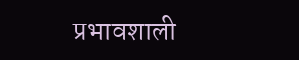प्रभावशाली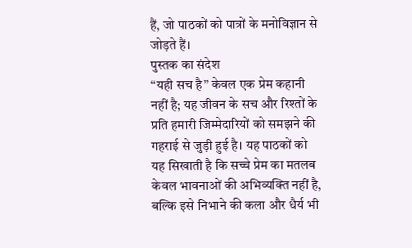हैं, जो पाठकों को पात्रों के मनोविज्ञान से जोड़ते हैं।
पुस्तक का संदेश
“यही सच है” केवल एक प्रेम कहानी नहीं है; यह जीवन के सच और रिश्तों के प्रति हमारी जिम्मेदारियों को समझने की गहराई से जुड़ी हुई है। यह पाठकों को यह सिखाती है कि सच्चे प्रेम का मतलब केवल भावनाओं की अभिव्यक्ति नहीं है, बल्कि इसे निभाने की कला और धैर्य भी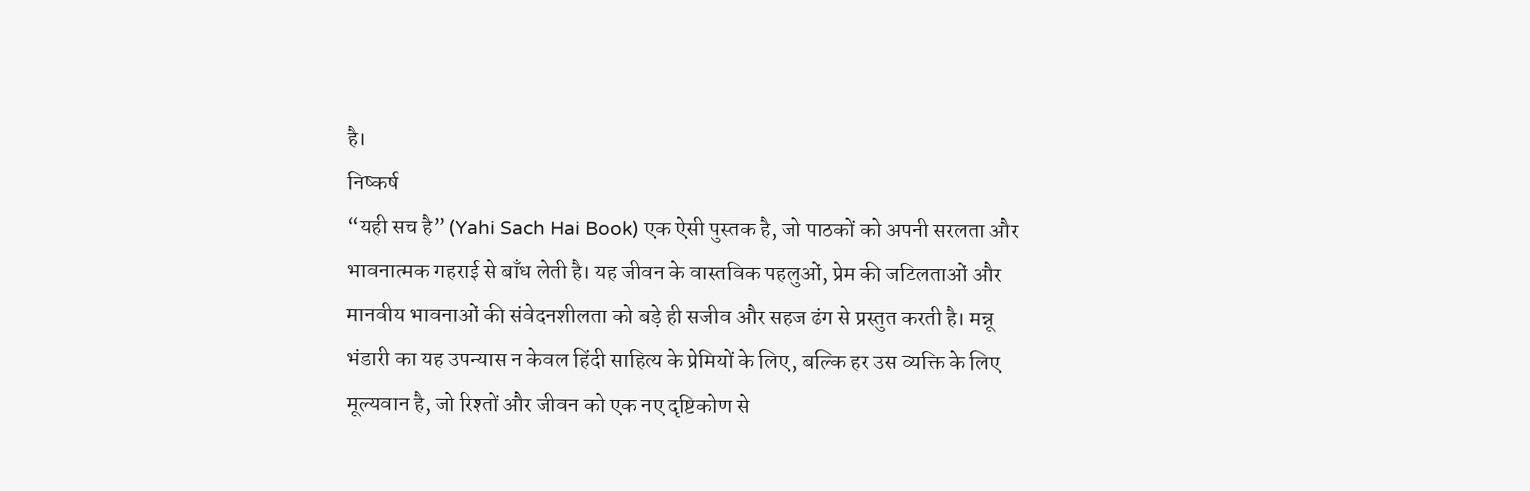है।
निष्कर्ष
“यही सच है” (Yahi Sach Hai Book) एक ऐसी पुस्तक है, जो पाठकों को अपनी सरलता और भावनात्मक गहराई से बाँध लेती है। यह जीवन के वास्तविक पहलुओं, प्रेम की जटिलताओं और मानवीय भावनाओं की संवेदनशीलता को बड़े ही सजीव और सहज ढंग से प्रस्तुत करती है। मन्नू भंडारी का यह उपन्यास न केवल हिंदी साहित्य के प्रेमियों के लिए, बल्कि हर उस व्यक्ति के लिए मूल्यवान है, जो रिश्तों और जीवन को एक नए दृष्टिकोण से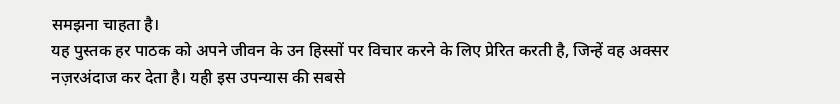समझना चाहता है।
यह पुस्तक हर पाठक को अपने जीवन के उन हिस्सों पर विचार करने के लिए प्रेरित करती है, जिन्हें वह अक्सर नज़रअंदाज कर देता है। यही इस उपन्यास की सबसे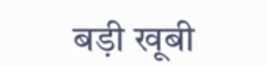बड़ी खूबी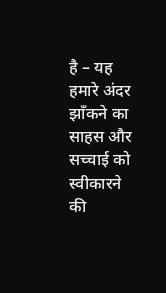है – यह हमारे अंदर झाँकने का साहस और सच्चाई को स्वीकारने की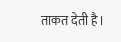ताकत देती है।